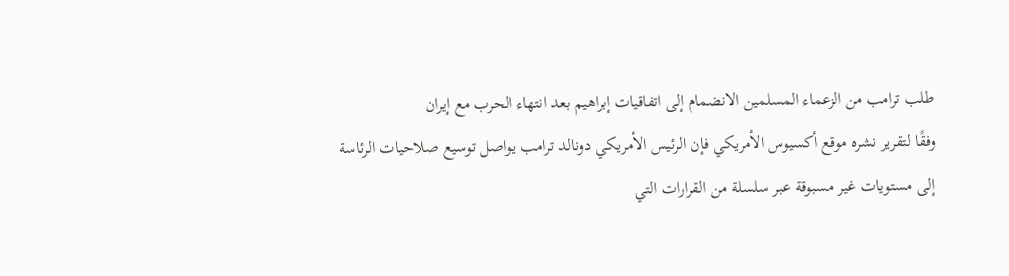طلب ترامب من الزعماء المسلمين الانضمام إلى اتفاقيات إبراهيم بعد انتهاء الحرب مع إيران
وفقًا لتقرير نشره موقع أكسيوس الأمريكي فإن الرئيس الأمريكي دونالد ترامب يواصل توسيع صلاحيات الرئاسة إلى مستويات غير مسبوقة عبر سلسلة من القرارات التي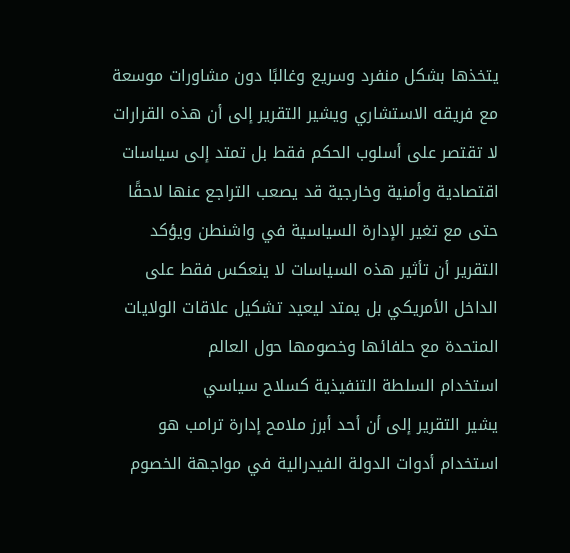يتخذها بشكل منفرد وسريع وغالبًا دون مشاورات موسعة مع فريقه الاستشاري ويشير التقرير إلى أن هذه القرارات لا تقتصر على أسلوب الحكم فقط بل تمتد إلى سياسات اقتصادية وأمنية وخارجية قد يصعب التراجع عنها لاحقًا حتى مع تغير الإدارة السياسية في واشنطن ويؤكد التقرير أن تأثير هذه السياسات لا ينعكس فقط على الداخل الأمريكي بل يمتد ليعيد تشكيل علاقات الولايات المتحدة مع حلفائها وخصومها حول العالم
استخدام السلطة التنفيذية كسلاح سياسي
يشير التقرير إلى أن أحد أبرز ملامح إدارة ترامب هو استخدام أدوات الدولة الفيدرالية في مواجهة الخصوم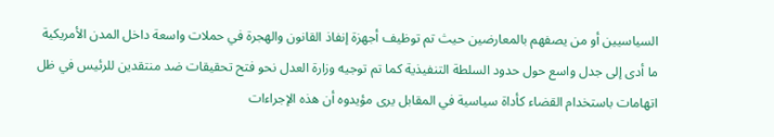السياسيين أو من يصفهم بالمعارضين حيث تم توظيف أجهزة إنفاذ القانون والهجرة في حملات واسعة داخل المدن الأمريكية ما أدى إلى جدل واسع حول حدود السلطة التنفيذية كما تم توجيه وزارة العدل نحو فتح تحقيقات ضد منتقدين للرئيس في ظل اتهامات باستخدام القضاء كأداة سياسية في المقابل يرى مؤيدوه أن هذه الإجراءات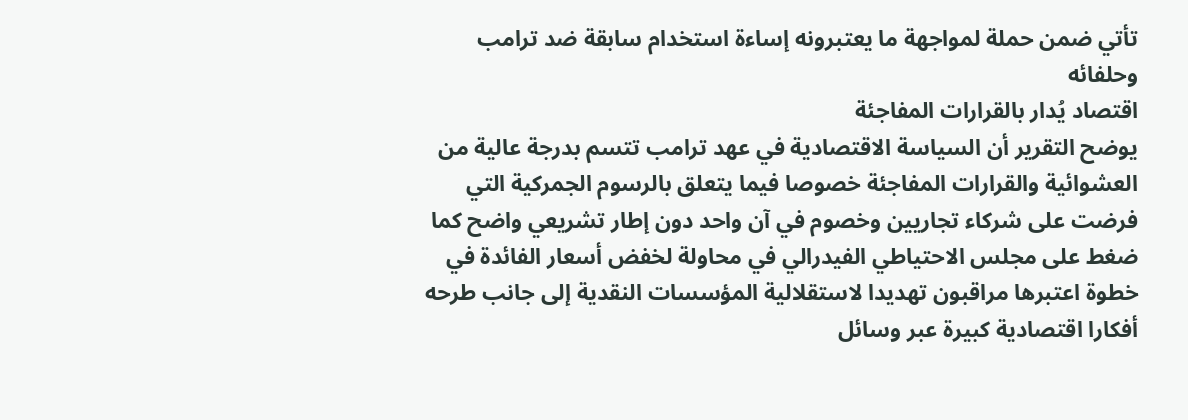تأتي ضمن حملة لمواجهة ما يعتبرونه إساءة استخدام سابقة ضد ترامب وحلفائه
اقتصاد يُدار بالقرارات المفاجئة
يوضح التقرير أن السياسة الاقتصادية في عهد ترامب تتسم بدرجة عالية من العشوائية والقرارات المفاجئة خصوصا فيما يتعلق بالرسوم الجمركية التي فرضت على شركاء تجاريين وخصوم في آن واحد دون إطار تشريعي واضح كما ضغط على مجلس الاحتياطي الفيدرالي في محاولة لخفض أسعار الفائدة في خطوة اعتبرها مراقبون تهديدا لاستقلالية المؤسسات النقدية إلى جانب طرحه أفكارا اقتصادية كبيرة عبر وسائل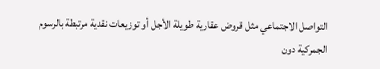التواصل الاجتماعي مثل قروض عقارية طويلة الأجل أو توزيعات نقدية مرتبطة بالرسوم الجمركية دون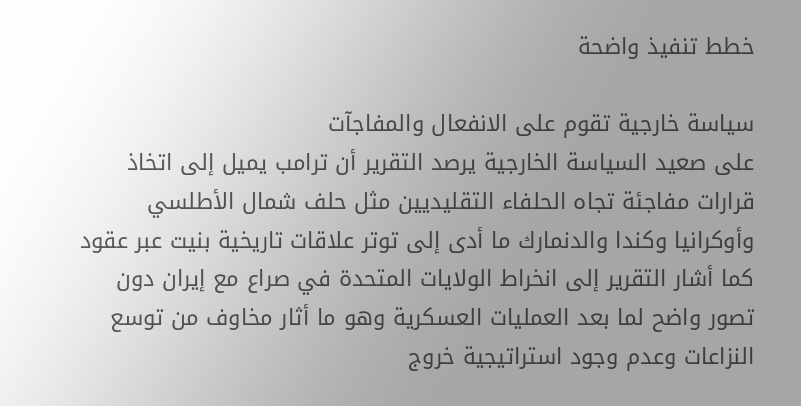خطط تنفيذ واضحة

سياسة خارجية تقوم على الانفعال والمفاجآت
على صعيد السياسة الخارجية يرصد التقرير أن ترامب يميل إلى اتخاذ قرارات مفاجئة تجاه الحلفاء التقليديين مثل حلف شمال الأطلسي وأوكرانيا وكندا والدنمارك ما أدى إلى توتر علاقات تاريخية بنيت عبر عقود كما أشار التقرير إلى انخراط الولايات المتحدة في صراع مع إيران دون تصور واضح لما بعد العمليات العسكرية وهو ما أثار مخاوف من توسع النزاعات وعدم وجود استراتيجية خروج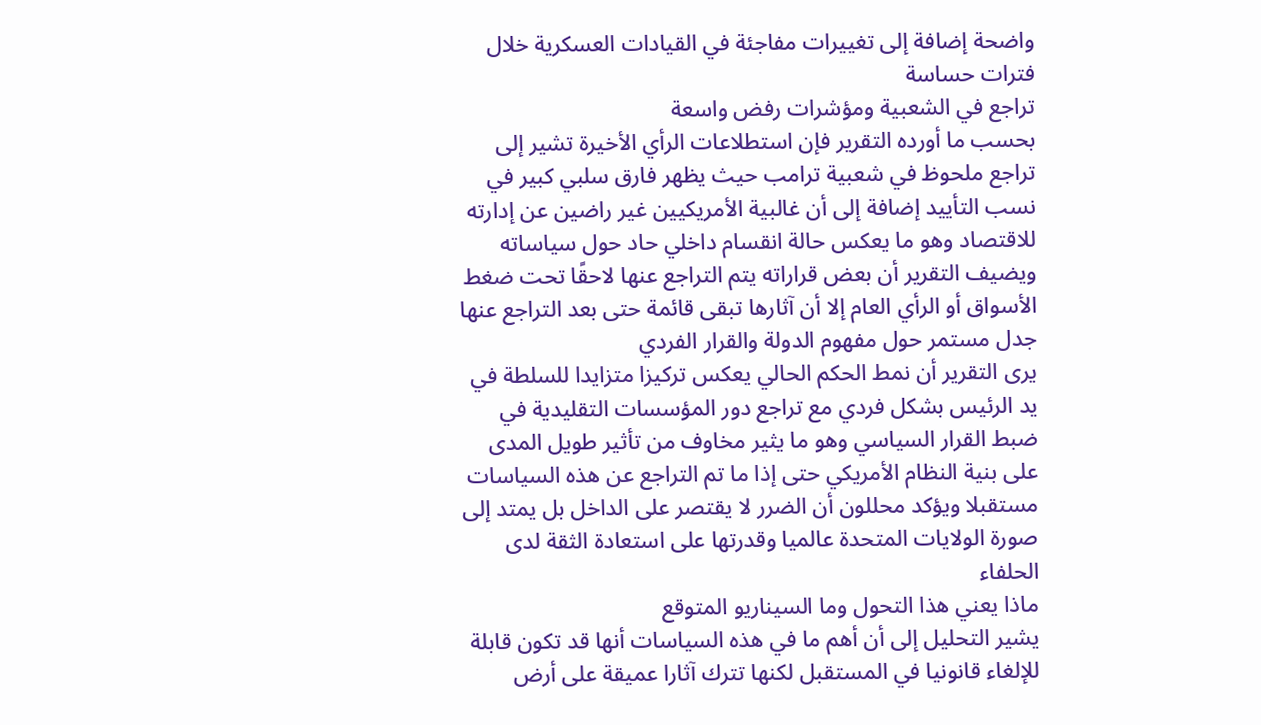واضحة إضافة إلى تغييرات مفاجئة في القيادات العسكرية خلال فترات حساسة
تراجع في الشعبية ومؤشرات رفض واسعة
بحسب ما أورده التقرير فإن استطلاعات الرأي الأخيرة تشير إلى تراجع ملحوظ في شعبية ترامب حيث يظهر فارق سلبي كبير في نسب التأييد إضافة إلى أن غالبية الأمريكيين غير راضين عن إدارته للاقتصاد وهو ما يعكس حالة انقسام داخلي حاد حول سياساته ويضيف التقرير أن بعض قراراته يتم التراجع عنها لاحقًا تحت ضغط الأسواق أو الرأي العام إلا أن آثارها تبقى قائمة حتى بعد التراجع عنها
جدل مستمر حول مفهوم الدولة والقرار الفردي
يرى التقرير أن نمط الحكم الحالي يعكس تركيزا متزايدا للسلطة في يد الرئيس بشكل فردي مع تراجع دور المؤسسات التقليدية في ضبط القرار السياسي وهو ما يثير مخاوف من تأثير طويل المدى على بنية النظام الأمريكي حتى إذا ما تم التراجع عن هذه السياسات مستقبلا ويؤكد محللون أن الضرر لا يقتصر على الداخل بل يمتد إلى صورة الولايات المتحدة عالميا وقدرتها على استعادة الثقة لدى الحلفاء
ماذا يعني هذا التحول وما السيناريو المتوقع
يشير التحليل إلى أن أهم ما في هذه السياسات أنها قد تكون قابلة للإلغاء قانونيا في المستقبل لكنها تترك آثارا عميقة على أرض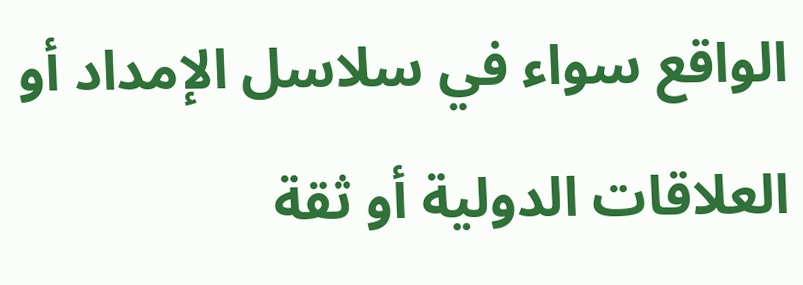الواقع سواء في سلاسل الإمداد أو العلاقات الدولية أو ثقة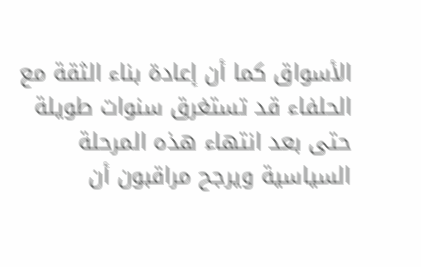الأسواق كما أن إعادة بناء الثقة مع الحلفاء قد تستغرق سنوات طويلة حتى بعد انتهاء هذه المرحلة السياسية ويرجح مراقبون أن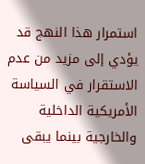استمرار هذا النهج قد يؤدي إلى مزيد من عدم الاستقرار في السياسة الأمريكية الداخلية والخارجية بينما يبقى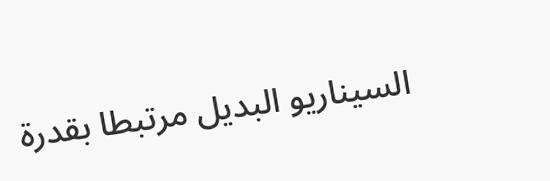السيناريو البديل مرتبطا بقدرة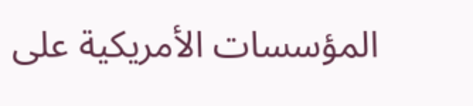المؤسسات الأمريكية على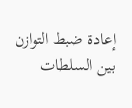إعادة ضبط التوازن بين السلطات